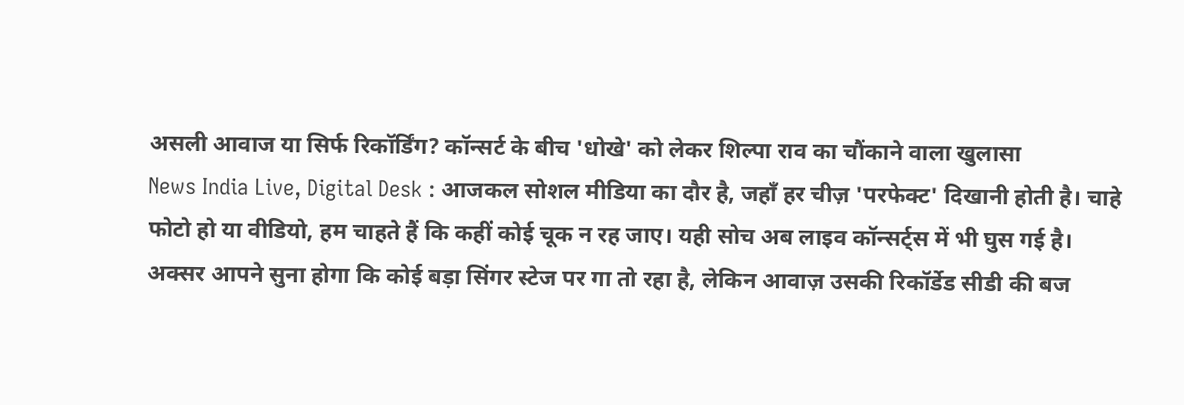असली आवाज या सिर्फ रिकॉर्डिंग? कॉन्सर्ट के बीच 'धोखे' को लेकर शिल्पा राव का चौंकाने वाला खुलासा
News India Live, Digital Desk : आजकल सोशल मीडिया का दौर है, जहाँ हर चीज़ 'परफेक्ट' दिखानी होती है। चाहे फोटो हो या वीडियो, हम चाहते हैं कि कहीं कोई चूक न रह जाए। यही सोच अब लाइव कॉन्सर्ट्स में भी घुस गई है। अक्सर आपने सुना होगा कि कोई बड़ा सिंगर स्टेज पर गा तो रहा है, लेकिन आवाज़ उसकी रिकॉर्डेड सीडी की बज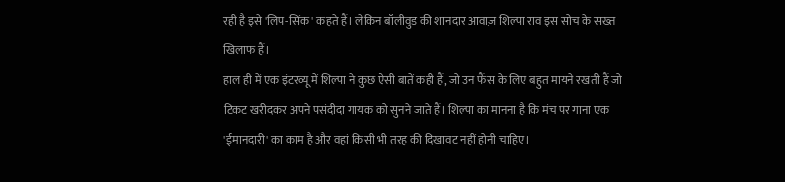रही है इसे 'लिप-सिंक' कहते हैं। लेकिन बॉलीवुड की शानदार आवाज़ शिल्पा राव इस सोच के सख्त खिलाफ हैं।
हाल ही में एक इंटरव्यू में शिल्पा ने कुछ ऐसी बातें कही हैं, जो उन फैंस के लिए बहुत मायने रखती हैं जो टिकट खरीदकर अपने पसंदीदा गायक को सुनने जाते हैं। शिल्पा का मानना है कि मंच पर गाना एक 'ईमानदारी' का काम है और वहां किसी भी तरह की दिखावट नहीं होनी चाहिए।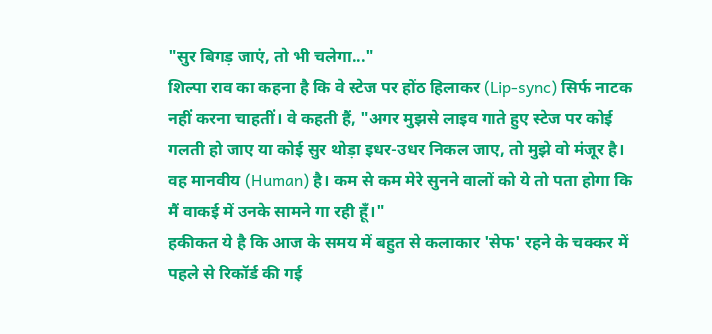"सुर बिगड़ जाएं, तो भी चलेगा..."
शिल्पा राव का कहना है कि वे स्टेज पर होंठ हिलाकर (Lip-sync) सिर्फ नाटक नहीं करना चाहतीं। वे कहती हैं, "अगर मुझसे लाइव गाते हुए स्टेज पर कोई गलती हो जाए या कोई सुर थोड़ा इधर-उधर निकल जाए, तो मुझे वो मंजूर है। वह मानवीय (Human) है। कम से कम मेरे सुनने वालों को ये तो पता होगा कि मैं वाकई में उनके सामने गा रही हूँ।"
हकीकत ये है कि आज के समय में बहुत से कलाकार 'सेफ' रहने के चक्कर में पहले से रिकॉर्ड की गई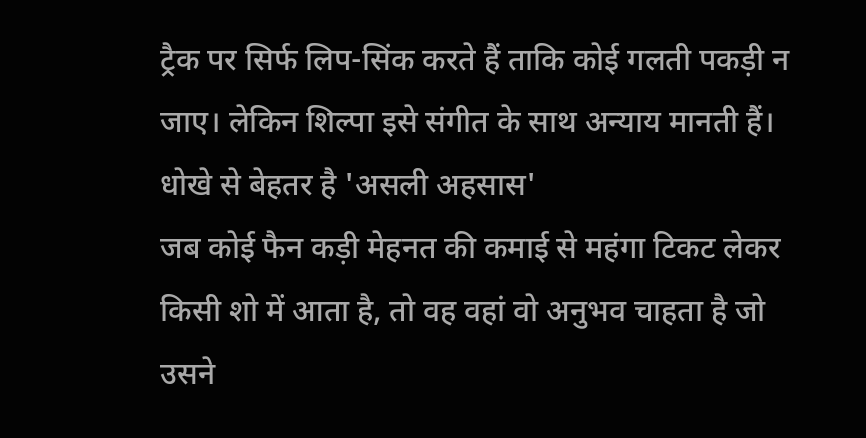ट्रैक पर सिर्फ लिप-सिंक करते हैं ताकि कोई गलती पकड़ी न जाए। लेकिन शिल्पा इसे संगीत के साथ अन्याय मानती हैं।
धोखे से बेहतर है 'असली अहसास'
जब कोई फैन कड़ी मेहनत की कमाई से महंगा टिकट लेकर किसी शो में आता है, तो वह वहां वो अनुभव चाहता है जो उसने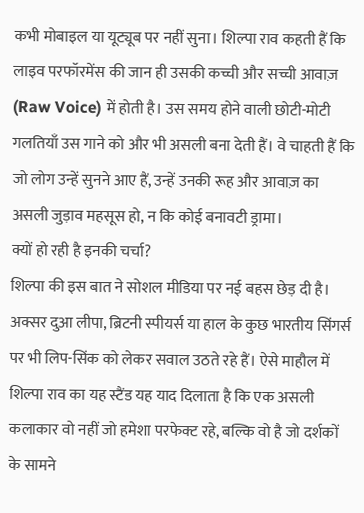कभी मोबाइल या यूट्यूब पर नहीं सुना। शिल्पा राव कहती हैं कि लाइव परफॉरमेंस की जान ही उसकी कच्ची और सच्ची आवाज़ (Raw Voice) में होती है। उस समय होने वाली छोटी-मोटी गलतियाँ उस गाने को और भी असली बना देती हैं। वे चाहती हैं कि जो लोग उन्हें सुनने आए हैं, उन्हें उनकी रूह और आवाज़ का असली जुड़ाव महसूस हो, न कि कोई बनावटी ड्रामा।
क्यों हो रही है इनकी चर्चा?
शिल्पा की इस बात ने सोशल मीडिया पर नई बहस छेड़ दी है। अक्सर दुआ लीपा, ब्रिटनी स्पीयर्स या हाल के कुछ भारतीय सिंगर्स पर भी लिप-सिंक को लेकर सवाल उठते रहे हैं। ऐसे माहौल में शिल्पा राव का यह स्टैंड यह याद दिलाता है कि एक असली कलाकार वो नहीं जो हमेशा परफेक्ट रहे, बल्कि वो है जो दर्शकों के सामने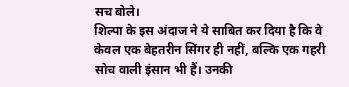सच बोले।
शिल्पा के इस अंदाज ने ये साबित कर दिया है कि वे केवल एक बेहतरीन सिंगर ही नहीं, बल्कि एक गहरी सोच वाली इंसान भी हैं। उनकी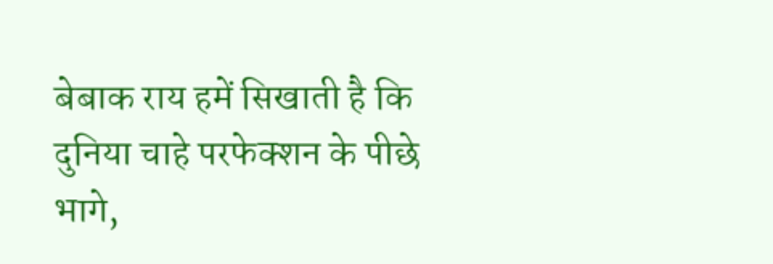बेबाक राय हमें सिखाती है कि दुनिया चाहे परफेक्शन के पीछे भागे,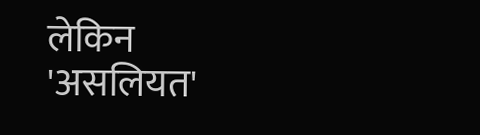लेकिन 'असलियत'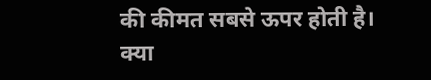की कीमत सबसे ऊपर होती है।
क्या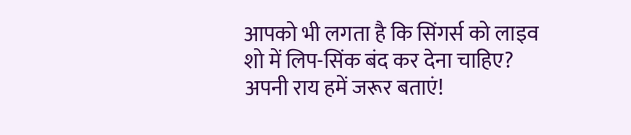आपको भी लगता है कि सिंगर्स को लाइव शो में लिप-सिंक बंद कर देना चाहिए? अपनी राय हमें जरूर बताएं!